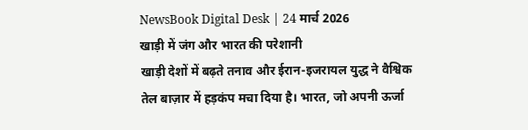NewsBook Digital Desk | 24 मार्च 2026
खाड़ी में जंग और भारत की परेशानी
खाड़ी देशों में बढ़ते तनाव और ईरान-इजरायल युद्ध ने वैश्विक तेल बाज़ार में हड़कंप मचा दिया है। भारत, जो अपनी ऊर्जा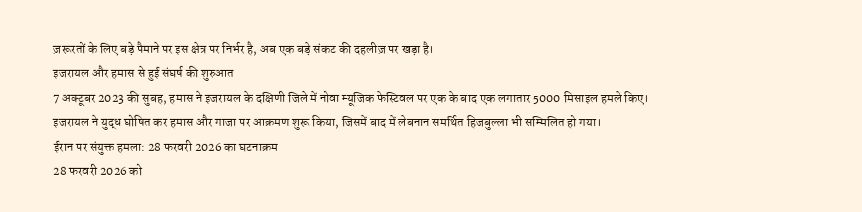ज़रूरतों के लिए बड़े पैमाने पर इस क्षेत्र पर निर्भर है, अब एक बड़े संकट की दहलीज़ पर खड़ा है।
इजरायल और हमास से हुई संघर्ष की शुरुआत
7 अक्टूबर 2023 की सुबह, हमास ने इजरायल के दक्षिणी जिले में नोवा म्यूजिक फेस्टिवल पर एक के बाद एक लगातार 5000 मिसाइल हमले किए। इजरायल ने युद्ध घोषित कर हमास और गाजा पर आक्रमण शुरू किया, जिसमें बाद में लेबनान समर्थित हिजबुल्ला भी सम्मिलित हो गया।
ईरान पर संयुक्त हमला: 28 फरवरी 2026 का घटनाक्रम
28 फरवरी 2026 को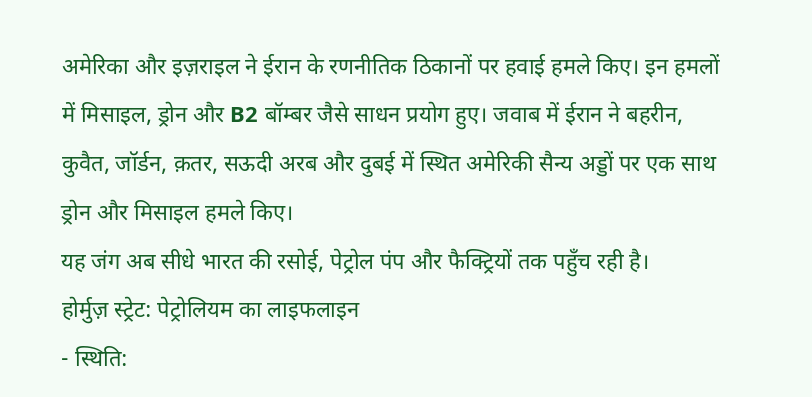अमेरिका और इज़राइल ने ईरान के रणनीतिक ठिकानों पर हवाई हमले किए। इन हमलों में मिसाइल, ड्रोन और B2 बॉम्बर जैसे साधन प्रयोग हुए। जवाब में ईरान ने बहरीन, कुवैत, जॉर्डन, क़तर, सऊदी अरब और दुबई में स्थित अमेरिकी सैन्य अड्डों पर एक साथ ड्रोन और मिसाइल हमले किए।
यह जंग अब सीधे भारत की रसोई, पेट्रोल पंप और फैक्ट्रियों तक पहुँच रही है।
होर्मुज़ स्ट्रेट: पेट्रोलियम का लाइफलाइन
- स्थिति: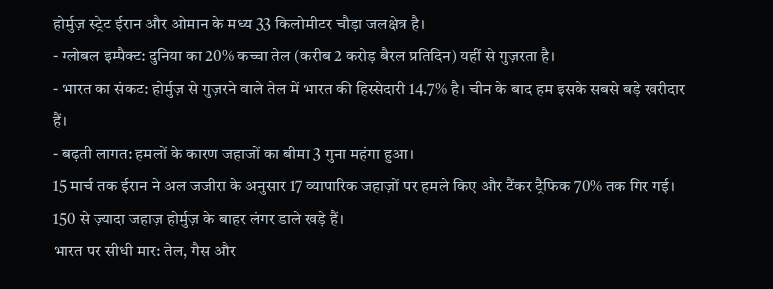होर्मुज़ स्ट्रेट ईरान और ओमान के मध्य 33 किलोमीटर चौड़ा जलक्षेत्र है।
- ग्लोबल इम्पैक्ट: दुनिया का 20% कच्चा तेल (करीब 2 करोड़ बैरल प्रतिदिन) यहीं से गुज़रता है।
- भारत का संकट: होर्मुज़ से गुज़रने वाले तेल में भारत की हिस्सेदारी 14.7% है। चीन के बाद हम इसके सबसे बड़े खरीदार हैं।
- बढ़ती लागत: हमलों के कारण जहाजों का बीमा 3 गुना महंगा हुआ।
15 मार्च तक ईरान ने अल जजीरा के अनुसार 17 व्यापारिक जहाज़ों पर हमले किए और टैंकर ट्रैफिक 70% तक गिर गई। 150 से ज़्यादा जहाज़ होर्मुज़ के बाहर लंगर डाले खड़े हैं।
भारत पर सीधी मार: तेल, गैस और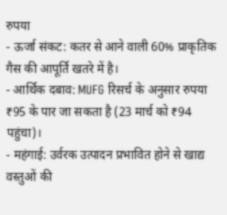रुपया
- ऊर्जा संकट: कतर से आने वाली 60% प्राकृतिक गैस की आपूर्ति खतरे में है।
- आर्थिक दबाव: MUFG रिसर्च के अनुसार रुपया ₹95 के पार जा सकता है (23 मार्च को ₹94 पहुंचा)।
- महंगाई: उर्वरक उत्पादन प्रभावित होने से खाद्य वस्तुओं की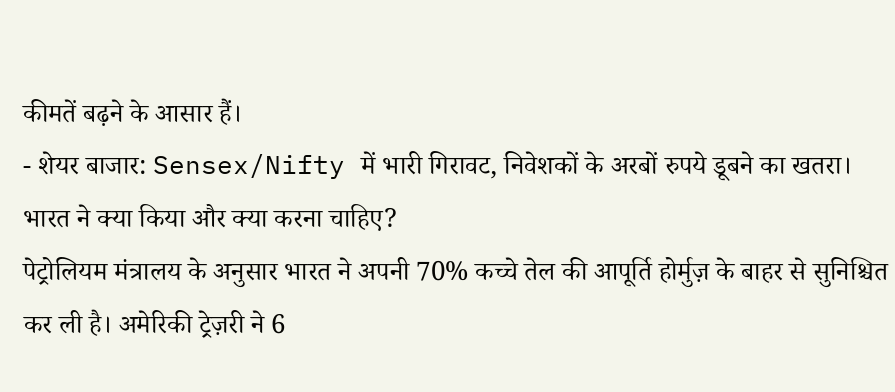कीमतें बढ़ने के आसार हैं।
- शेयर बाजार: Sensex/Nifty में भारी गिरावट, निवेशकों के अरबों रुपये डूबने का खतरा।
भारत ने क्या किया और क्या करना चाहिए?
पेट्रोलियम मंत्रालय के अनुसार भारत ने अपनी 70% कच्चे तेल की आपूर्ति होर्मुज़ के बाहर से सुनिश्चित कर ली है। अमेरिकी ट्रेज़री ने 6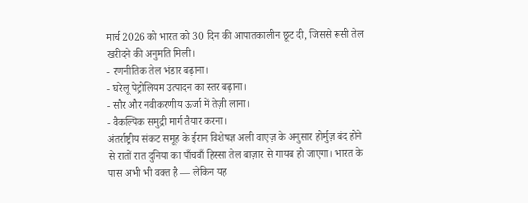मार्च 2026 को भारत को 30 दिन की आपातकालीन छूट दी, जिससे रूसी तेल खरीदने की अनुमति मिली।
- रणनीतिक तेल भंडार बढ़ाना।
- घरेलू पेट्रोलियम उत्पादन का स्तर बढ़ाना।
- सौर और नवीकरणीय ऊर्जा में तेज़ी लाना।
- वैकल्पिक समुद्री मार्ग तैयार करना।
अंतर्राष्ट्रीय संकट समूह के ईरान विशेषज्ञ अली वाएज़ के अनुसार होर्मुज़ बंद होने से रातों रात दुनिया का पाँचवाँ हिस्सा तेल बाज़ार से गायब हो जाएगा। भारत के पास अभी भी वक्त है — लेकिन यह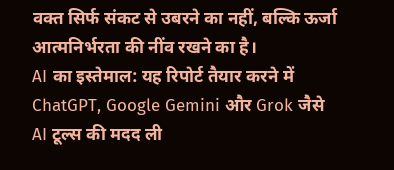वक्त सिर्फ संकट से उबरने का नहीं, बल्कि ऊर्जा आत्मनिर्भरता की नींव रखने का है।
AI का इस्तेमाल: यह रिपोर्ट तैयार करने में ChatGPT, Google Gemini और Grok जैसे AI टूल्स की मदद ली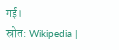गई।
स्रोत: Wikipedia |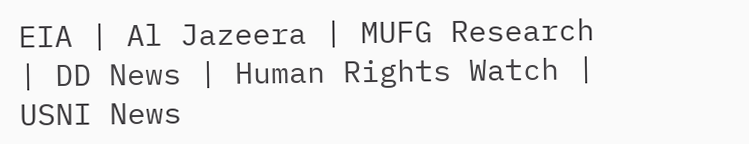EIA | Al Jazeera | MUFG Research | DD News | Human Rights Watch | USNI News